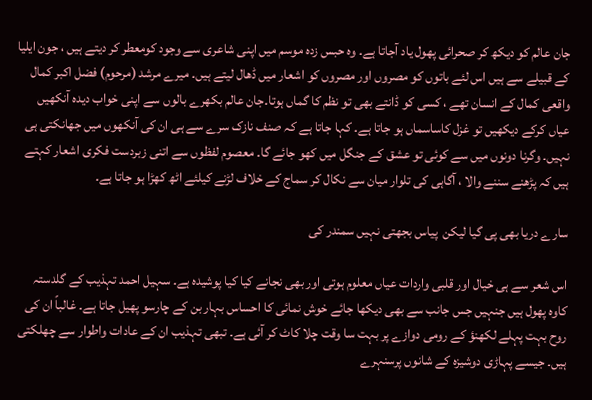جان عالم کو دیکھ کر صحرائی پھول یاد آجاتا ہے۔ وہ حبس زدہ موسم میں اپنی شاعری سے وجود کومعطر کر دیتے ہیں ، جون ایلیا کے قبیلے سے ہیں اس لئے باتوں کو مصروں اور مصروں کو اشعار میں ڈھال لیتے ہیں۔ میرے مرشد (مرحوم) فضل اکبر کمال واقعی کمال کے انسان تھے ، کسی کو ڈانتے بھی تو نظم کا گماں ہوتا۔جان عالم بکھرے بالوں سے اپنی خواب دیدہ آنکھیں عیاں کرکے دیکھیں تو غزل کاساسماں ہو جاتا ہے۔ کہا جاتا ہے کہ صنف نازک سرے سے ہی ان کی آنکھوں میں جھانکتی ہی نہیں۔ وگرنا دونوں میں سے کوئی تو عشق کے جنگل میں کھو جائے گا۔ معصوم لفظوں سے اتنی زبردست فکری اشعار کہتے ہیں کہ پڑھنے سننے والا ، آگاہی کی تلوار میان سے نکال کر سماج کے خلاف لڑنے کیلئے اٹھ کھڑا ہو جاتا ہے۔

سارے دریا بھی پی گیا لیکن  پیاس بجھتی نہیں سمندر کی

اس شعر سے ہی خیال اور قلبی واردات عیاں معلوم ہوتی اور بھی نجانے کیا کیا پوشیدہ ہے۔ سہیل احمد تہذیب کے گلدستہ کاوہ پھول ہیں جنہیں جس جانب سے بھی دیکھا جائے خوش نمائی کا احساس بہار بن کے چارسو پھیل جاتا ہے۔ غالباً ان کی روح بہت پہلے لکھنؤ کے رومی دوازے پر بہت سا وقت چلا کاٹ کر آئی ہے۔ تبھی تہذیب ان کے عادات واطوار سے چھلکتی ہیں۔ جیسے پہاڑی دوشیزہ کے شانوں پرسنہرے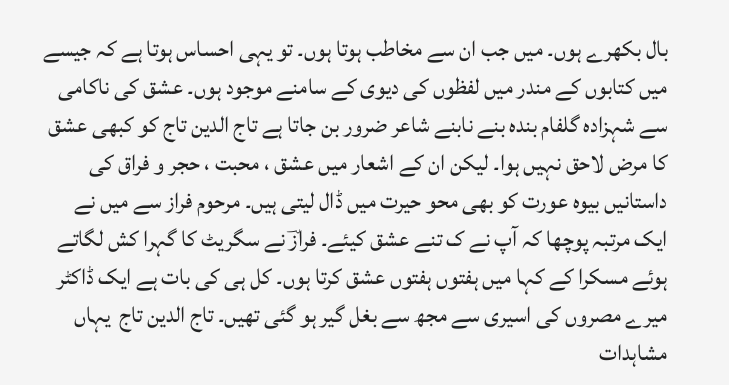بال بکھرے ہوں۔ میں جب ان سے مخاطب ہوتا ہوں۔ تو یہی احساس ہوتا ہے کہ جیسے میں کتابوں کے مندر میں لفظوں کی دیوی کے سامنے موجود ہوں۔ عشق کی ناکامی سے شہزادہ گلفام بندہ بنے نابنے شاعر ضرور بن جاتا ہے تاج الدین تاج کو کبھی عشق کا مرض لاحق نہیں ہوا۔ لیکن ان کے اشعار میں عشق ، محبت ، حجر و فراق کی داستانیں بیوہ عورت کو بھی محو حیرت میں ڈال لیتی ہیں۔ مرحوم فراز سے میں نے ایک مرتبہ پوچھا کہ آپ نے ک تنے عشق کیئے۔ فرازؔ نے سگریٹ کا گہرا کش لگاتے ہوئے مسکرا کے کہا میں ہفتوں ہفتوں عشق کرتا ہوں۔ کل ہی کی بات ہے ایک ڈاکٹر میرے مصروں کی اسیری سے مجھ سے بغل گیر ہو گئی تھیں۔ تاج الدین تاج  یہاں مشاہدات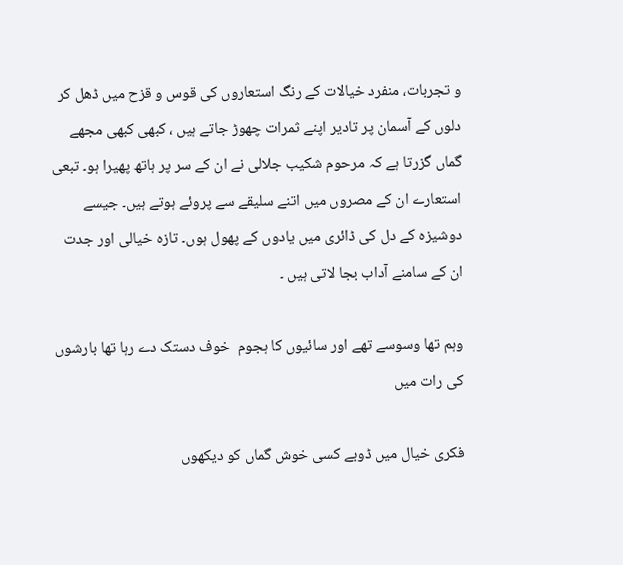و تجربات، منفرد خیالات کے رنگ استعاروں کی قوس و قزح میں ڈھل کر دلوں کے آسمان پر تادیر اپنے ثمرات چھوڑ جاتے ہیں ، کبھی کبھی مجھے گماں گزرتا ہے کہ مرحوم شکیب جلالی نے ان کے سر پر ہاتھ پھیرا ہو۔ تبعی استعارے ان کے مصروں میں اتنے سلیقے سے پروئے ہوتے ہیں۔ جیسے دوشیزہ کے دل کی ڈائری میں یادوں کے پھول ہوں۔ تازہ خیالی اور جدت ان کے سامنے آداب بجا لاتی ہیں ۔

وہم تھا وسوسے تھے اور سائیوں کا ہجوم  خوف دستک دے رہا تھا بارشوں کی رات میں

فکری خیال میں ڈوبے کسی خوش گماں کو دیکھوں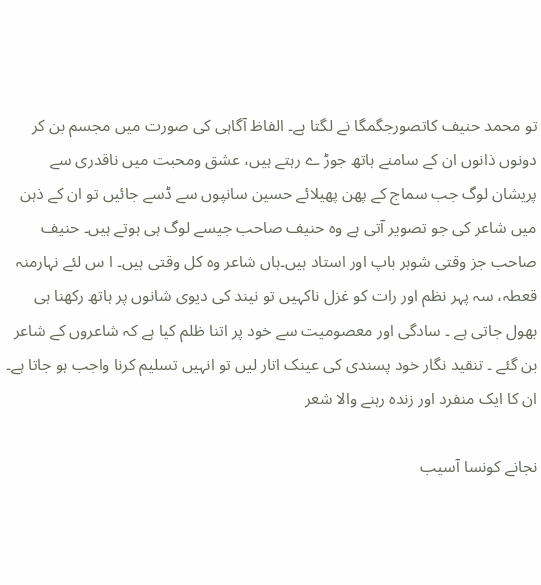تو محمد حنیف کاتصورجگمگا نے لگتا ہے۔ الفاظ آگاہی کی صورت میں مجسم بن کر دونوں ذانوں ان کے سامنے ہاتھ جوڑ ے رہتے ہیں، عشق ومحبت میں ناقدری سے پریشان لوگ جب سماج کے پھن پھیلائے حسین سانپوں سے ڈسے جائیں تو ان کے ذہن میں شاعر کی جو تصویر آتی ہے وہ حنیف صاحب جیسے لوگ ہی ہوتے ہیں۔ حنیف صاحب جز وقتی شوہر باپ اور استاد ہیں۔ہاں شاعر وہ کل وقتی ہیں۔ ا س لئے نہارمنہ قعطہ، سہ پہر نظم اور رات کو غزل ناکہیں تو نیند کی دیوی شانوں پر ہاتھ رکھنا ہی بھول جاتی ہے ۔ سادگی اور معصومیت سے خود پر اتنا ظلم کیا ہے کہ شاعروں کے شاعر بن گئے ۔ تنقید نگار خود پسندی کی عینک اتار لیں تو انہیں تسلیم کرنا واجب ہو جاتا ہے۔ ان کا ایک منفرد اور زندہ رہنے والا شعر

نجانے کونسا آسیب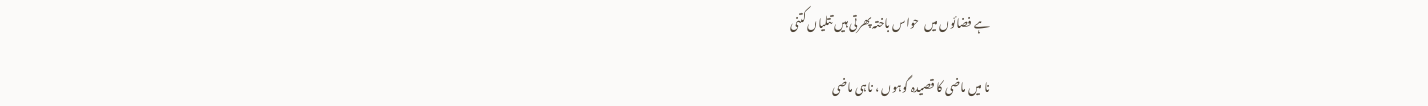ہے فضائوں میں  حواس باختہ پھرتی ہیں تتلیاں کتنی

نا میں ماضی کا قصیدہ گوہوں ، ناہی ماضی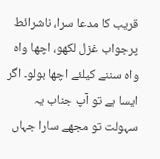قریب کا مدعا سرا، ناشرائط پرجواب غزل لکھو، اچھا واہ واہ سننے کیلئے اچھا بولو۔ اگر ایسا ہے تو آپ جناب یہ سہولت تو مجھے سارا جہاں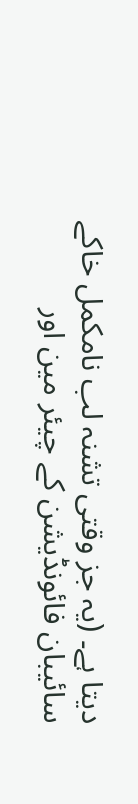دیتا ہے۔ (یہ جز وقتی تشنہ لب نامکمل خاکے سائیبان فائونڈیشن کے چیئر مین اور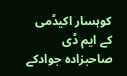کوہسار اکیڈمی کے ایم ڈی صاحبزادہ جوادکے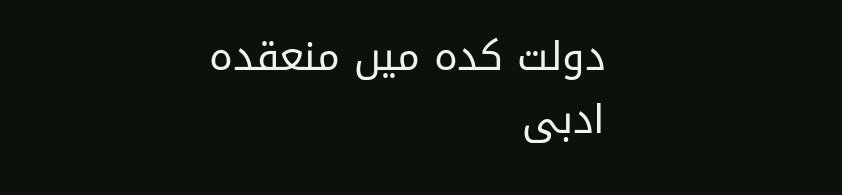دولت کدہ میں منعقدہ ادبی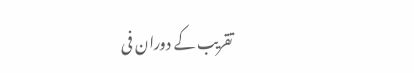تقریب کے دوران فی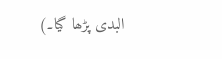البدی پڑھا گیا۔)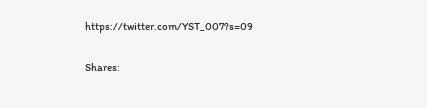https://twitter.com/YST_007?s=09

Shares: